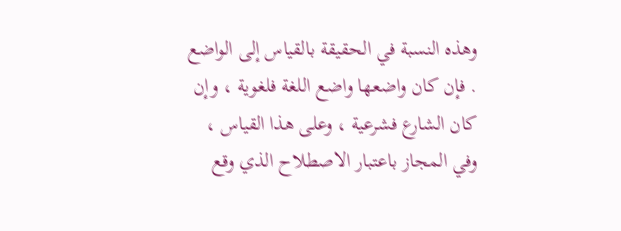وهذه النسبة في الحقيقة بالقياس إلى الواضع . فإن كان واضعها واضع اللغة فلغوية ، وإن كان الشارع فشرعية ، وعلى هذا القياس ، وفي المجاز باعتبار الاصطلاح الذي وقع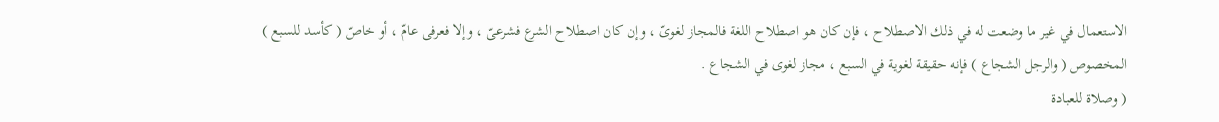الاستعمال في غير ما وضعت له في ذلك الاصطلاح ، فإن كان هو اصطلاح اللغة فالمجاز لغوىّ ، وإن كان اصطلاح الشرع فشرعىّ ، وإلا فعرفى عامّ ، أو خاصّ ( كأسد للسبع ) المخصوص ( والرجل الشجاع ) فإنه حقيقة لغوية في السبع ، مجاز لغوى في الشجاع .
( وصلاة للعبادة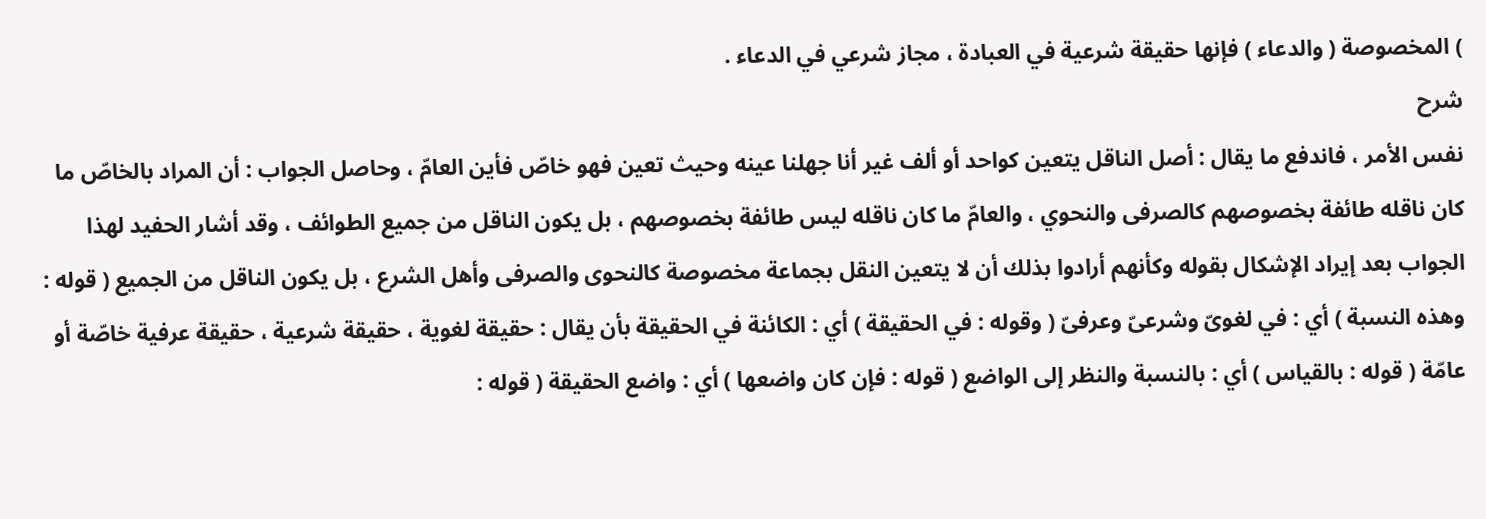) المخصوصة ( والدعاء ) فإنها حقيقة شرعية في العبادة ، مجاز شرعي في الدعاء .
شرح
نفس الأمر ، فاندفع ما يقال : أصل الناقل يتعين كواحد أو ألف غير أنا جهلنا عينه وحيث تعين فهو خاصّ فأين العامّ ، وحاصل الجواب : أن المراد بالخاصّ ما كان ناقله طائفة بخصوصهم كالصرفى والنحوي ، والعامّ ما كان ناقله ليس طائفة بخصوصهم ، بل يكون الناقل من جميع الطوائف ، وقد أشار الحفيد لهذا الجواب بعد إيراد الإشكال بقوله وكأنهم أرادوا بذلك أن لا يتعين النقل بجماعة مخصوصة كالنحوى والصرفى وأهل الشرع ، بل يكون الناقل من الجميع ( قوله : وهذه النسبة ) أي : في لغوىّ وشرعىّ وعرفىّ ( وقوله : في الحقيقة ) أي : الكائنة في الحقيقة بأن يقال : حقيقة لغوية ، حقيقة شرعية ، حقيقة عرفية خاصّة أو عامّة ( قوله : بالقياس ) أي : بالنسبة والنظر إلى الواضع ( قوله : فإن كان واضعها ) أي : واضع الحقيقة ( قوله :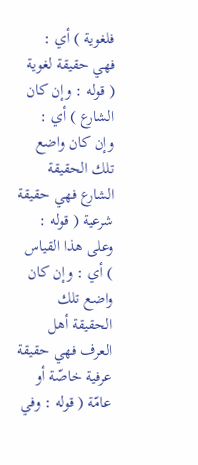فلغوية ) أي : فهي حقيقة لغوية ( قوله : وإن كان الشارع ) أي : وإن كان واضع تلك الحقيقة الشارع فهي حقيقة شرعية ( قوله :
وعلى هذا القياس ) أي : وإن كان واضع تلك الحقيقة أهل العرف فهي حقيقة عرفية خاصّة أو عامّة ( قوله : وفي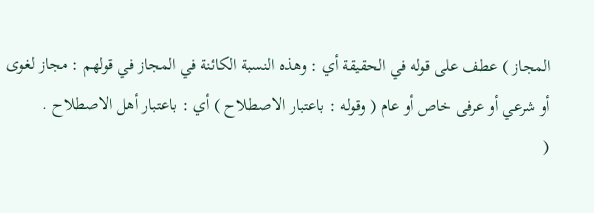المجاز ) عطف على قوله في الحقيقة أي : وهذه النسبة الكائنة في المجاز في قولهم : مجاز لغوى أو شرعي أو عرفى خاص أو عام ( وقوله : باعتبار الاصطلاح ) أي : باعتبار أهل الاصطلاح .
(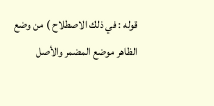قوله : في ذلك الاصطلاح ) من وضع الظاهر موضع المضمر والأصل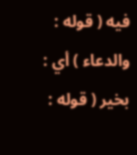فيه ( قوله : والدعاء ) أي : بخير ( قوله :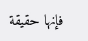فإنها حقيقة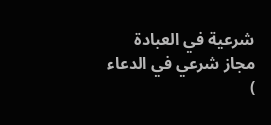شرعية في العبادة مجاز شرعي في الدعاء )